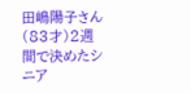田嶋陽子さん(83才)2週間で決めたシニア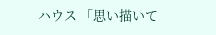ハウス 「思い描いて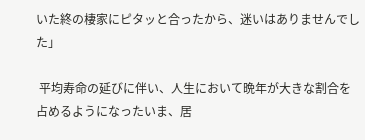いた終の棲家にピタッと合ったから、迷いはありませんでした」

 平均寿命の延びに伴い、人生において晩年が大きな割合を占めるようになったいま、居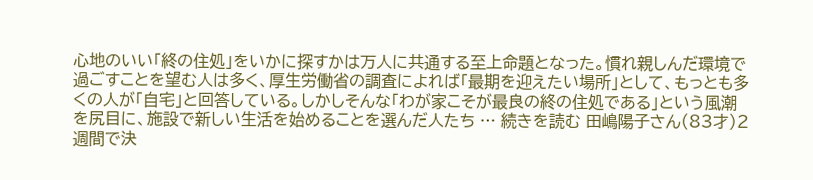心地のいい「終の住処」をいかに探すかは万人に共通する至上命題となった。慣れ親しんだ環境で過ごすことを望む人は多く、厚生労働省の調査によれば「最期を迎えたい場所」として、もっとも多くの人が「自宅」と回答している。しかしそんな「わが家こそが最良の終の住処である」という風潮を尻目に、施設で新しい生活を始めることを選んだ人たち … 続きを読む 田嶋陽子さん(83才)2週間で決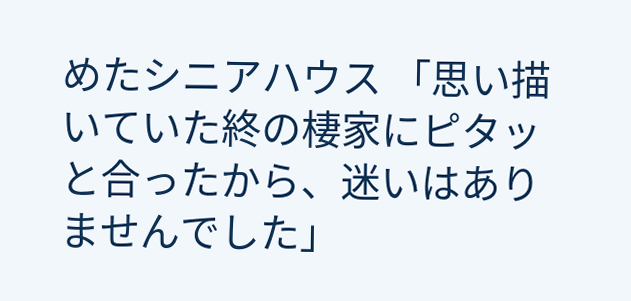めたシニアハウス 「思い描いていた終の棲家にピタッと合ったから、迷いはありませんでした」